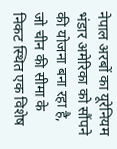नेपाल अरबों का यूरेनियम भंडार अमेरिका को सौंपने की योजना बना रहा है, जो चीन की सीमा के निकट स्थित एक विशेष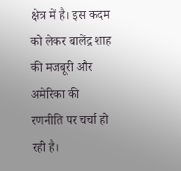क्षेत्र में है। इस कदम को लेकर बालेंद्र शाह की मजबूरी और अमेरिका की रणनीति पर चर्चा हो रही है।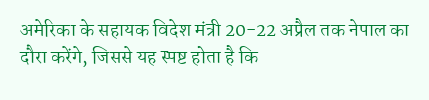अमेरिका के सहायक विदेश मंत्री 20-22 अप्रैल तक नेपाल का दौरा करेंगे, जिससे यह स्पष्ट होता है कि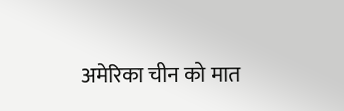अमेरिका चीन को मात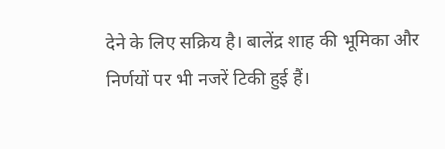देने के लिए सक्रिय है। बालेंद्र शाह की भूमिका और निर्णयों पर भी नजरें टिकी हुई हैं।